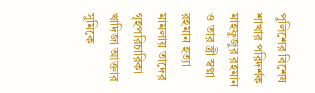পুলিশের বিশেষ শাখার পরিদর্শক মাহফুজুর রহমান ও তার স্ত্রী স্বপ্না রহমান হত্যা মামলায় তাদের গৃহপরিচারিকা খাদিজা আক্তার সুমিকে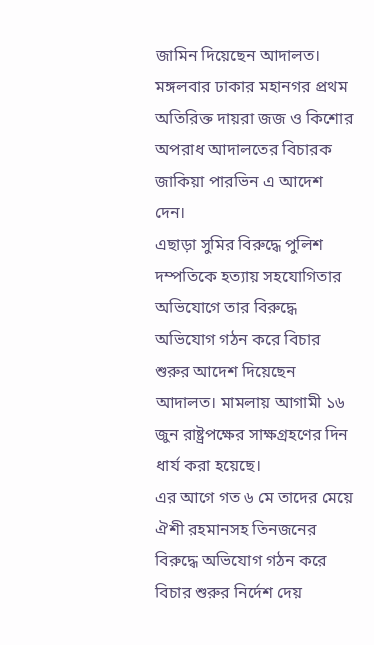জামিন দিয়েছেন আদালত। মঙ্গলবার ঢাকার মহানগর প্রথম অতিরিক্ত দায়রা জজ ও কিশোর অপরাধ আদালতের বিচারক জাকিয়া পারভিন এ আদেশ দেন।
এছাড়া সুমির বিরুদ্ধে পুলিশ দম্পতিকে হত্যায় সহযোগিতার অভিযোগে তার বিরুদ্ধে অভিযোগ গঠন করে বিচার শুরুর আদেশ দিয়েছেন আদালত। মামলায় আগামী ১৬ জুন রাষ্ট্রপক্ষের সাক্ষগ্রহণের দিন ধার্য করা হয়েছে।
এর আগে গত ৬ মে তাদের মেয়ে ঐশী রহমানসহ তিনজনের বিরুদ্ধে অভিযোগ গঠন করে বিচার শুরুর নির্দেশ দেয়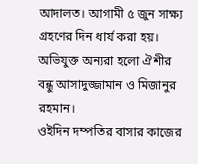আদালত। আগামী ৫ জুন সাক্ষ্য গ্রহণের দিন ধার্য করা হয়। অভিযুক্ত অন্যরা হলো ঐশীর বন্ধু আসাদুজ্জামান ও মিজানুর রহমান।
ওইদিন দম্পতির বাসার কাজের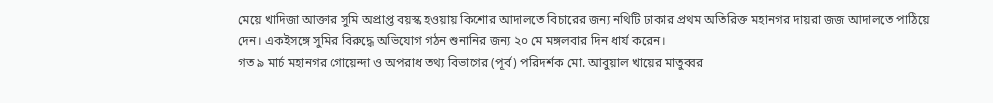মেয়ে খাদিজা আক্তার সুমি অপ্রাপ্ত বয়স্ক হওয়ায় কিশোর আদালতে বিচারের জন্য নথিটি ঢাকার প্রথম অতিরিক্ত মহানগর দায়রা জজ আদালতে পাঠিয়ে দেন। একইসঙ্গে সুমির বিরুদ্ধে অভিযোগ গঠন শুনানির জন্য ২০ মে মঙ্গলবার দিন ধার্য করেন।
গত ৯ মার্চ মহানগর গোয়েন্দা ও অপরাধ তথ্য বিভাগের (পূর্ব) পরিদর্শক মো. আবুয়াল খায়ের মাতুব্বর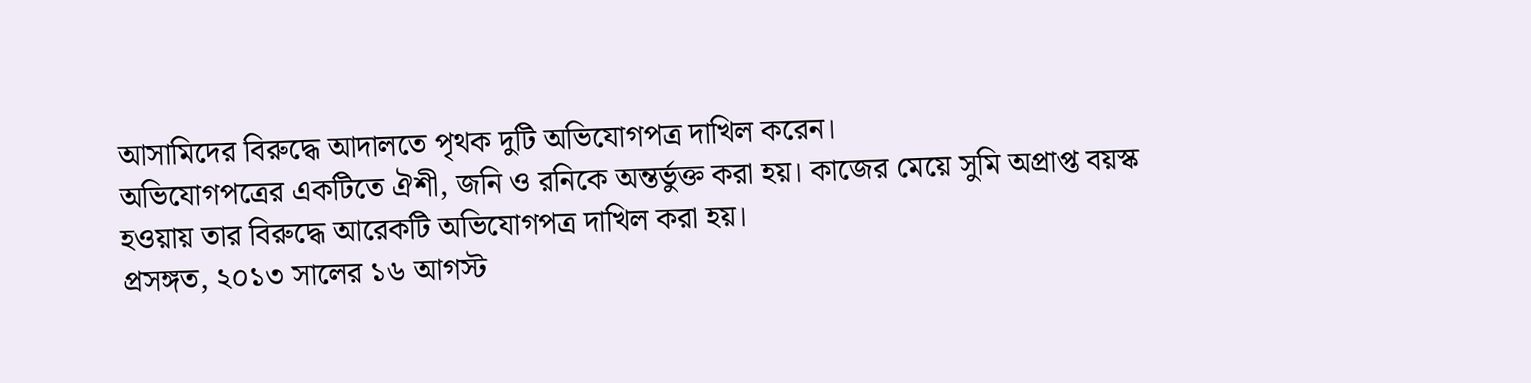আসামিদের বিরুদ্ধে আদালতে পৃথক দুটি অভিযোগপত্র দাখিল করেন।
অভিযোগপত্রের একটিতে ঐশী, জনি ও রনিকে অন্তর্ভুক্ত করা হয়। কাজের মেয়ে সুমি অপ্রাপ্ত বয়স্ক হওয়ায় তার বিরুদ্ধে আরেকটি অভিযোগপত্র দাখিল করা হয়।
প্রসঙ্গত, ২০১৩ সালের ১৬ আগস্ট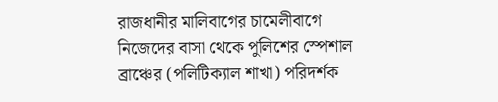রাজধানীর মালিবাগের চামেলীবাগে নিজেদের বাসা থেকে পুলিশের স্পেশাল ব্রাঞ্চের (পলিটিক্যাল শাখা) পরিদর্শক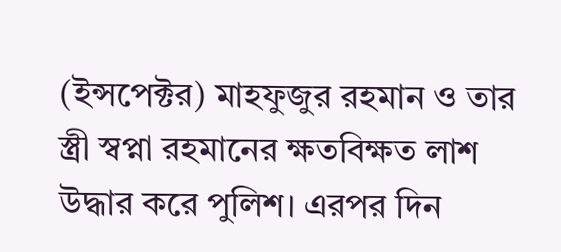(ইন্সপেক্টর) মাহফুজুর রহমান ও তার স্ত্রী স্বপ্না রহমানের ক্ষতবিক্ষত লাশ উদ্ধার করে পুলিশ। এরপর দিন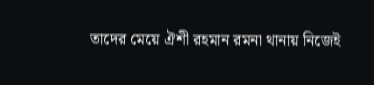তাদের মেয়ে ঐশী রহমান রমনা থানায় নিজেই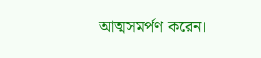আত্মসমর্পণ করেন।